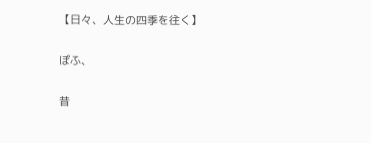【日々、人生の四季を往く】

ぽふ、

昔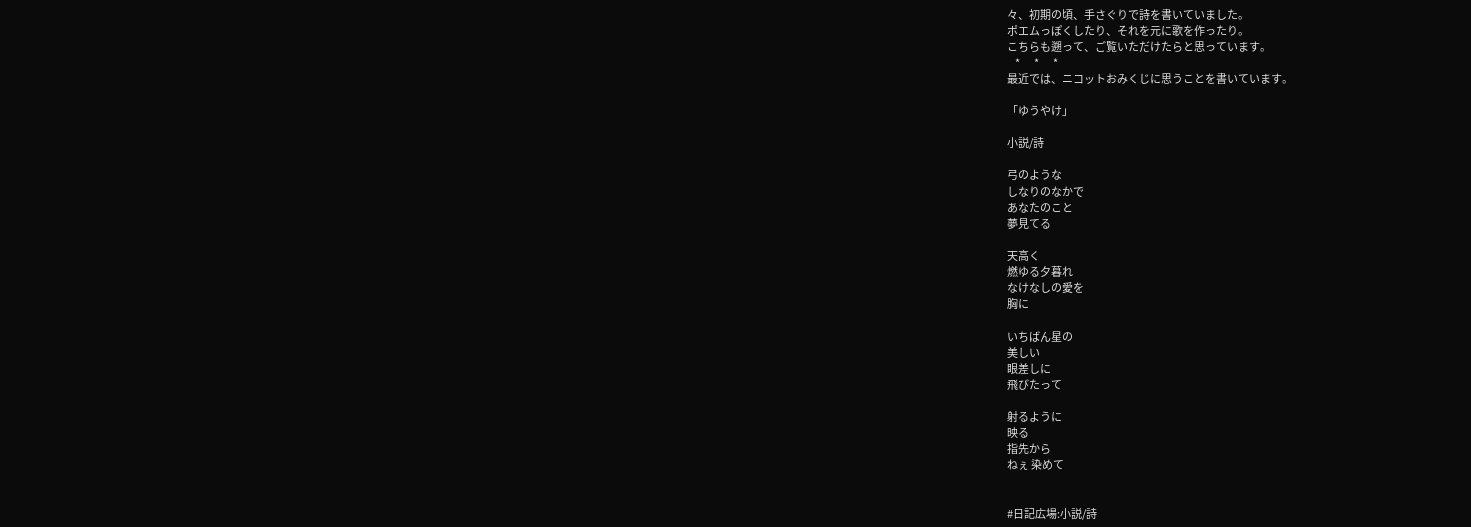々、初期の頃、手さぐりで詩を書いていました。
ポエムっぽくしたり、それを元に歌を作ったり。
こちらも遡って、ご覧いただけたらと思っています。
    *       *       *
最近では、ニコットおみくじに思うことを書いています。

「ゆうやけ」

小説/詩

弓のような
しなりのなかで
あなたのこと
夢見てる

天高く
燃ゆる夕暮れ
なけなしの愛を
胸に

いちばん星の
美しい
眼差しに
飛びたって

射るように
映る
指先から
ねぇ 染めて


#日記広場:小説/詩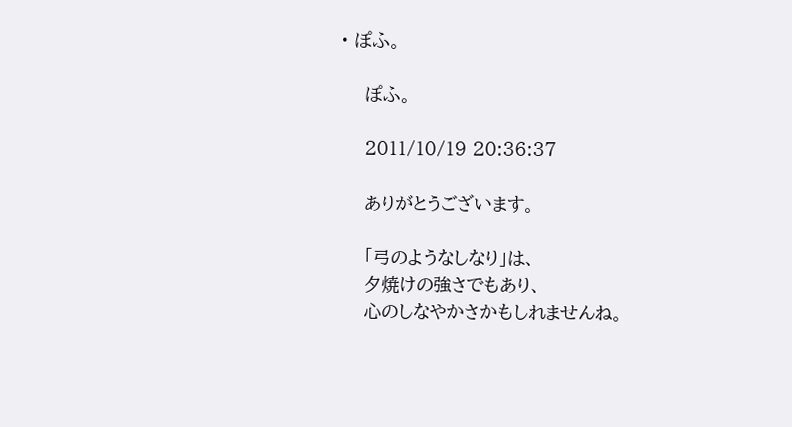• ぽふ。

    ぽふ。

    2011/10/19 20:36:37

    ありがとうございます。

    「弓のようなしなり」は、
    夕焼けの強さでもあり、
    心のしなやかさかもしれませんね。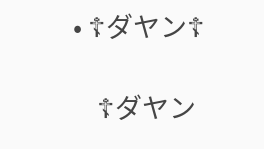• ☦ダヤン☦

    ☦ダヤン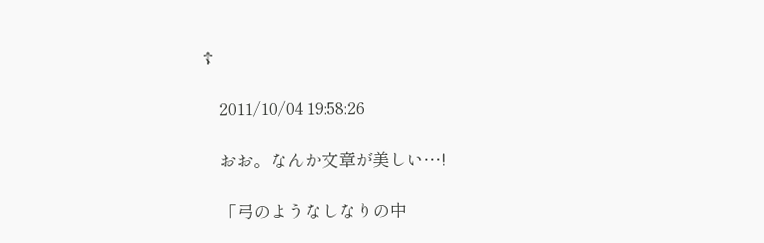☦

    2011/10/04 19:58:26

    おお。なんか文章が美しい…!

    「弓のようなしなりの中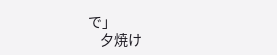で」
    夕焼け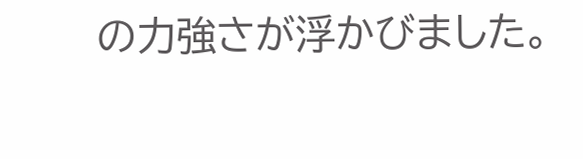の力強さが浮かびました。